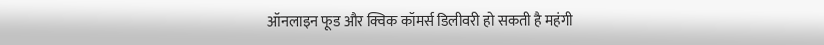ऑनलाइन फूड और क्विक कॉमर्स डिलीवरी हो सकती है महंगी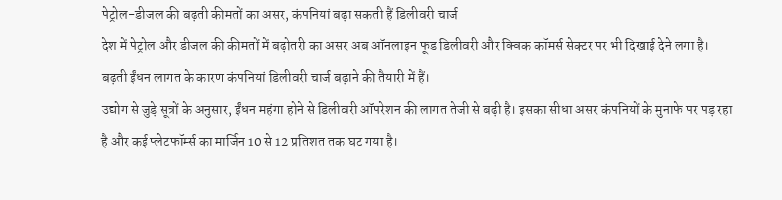पेट्रोल-डीजल की बढ़ती कीमतों का असर, कंपनियां बढ़ा सकती हैं डिलीवरी चार्ज
देश में पेट्रोल और डीजल की कीमतों में बढ़ोतरी का असर अब ऑनलाइन फूड डिलीवरी और क्विक कॉमर्स सेक्टर पर भी दिखाई देने लगा है। बढ़ती ईंधन लागत के कारण कंपनियां डिलीवरी चार्ज बढ़ाने की तैयारी में हैं।
उद्योग से जुड़े सूत्रों के अनुसार, ईंधन महंगा होने से डिलीवरी ऑपरेशन की लागत तेजी से बढ़ी है। इसका सीधा असर कंपनियों के मुनाफे पर पड़ रहा है और कई प्लेटफॉर्म्स का मार्जिन 10 से 12 प्रतिशत तक घट गया है।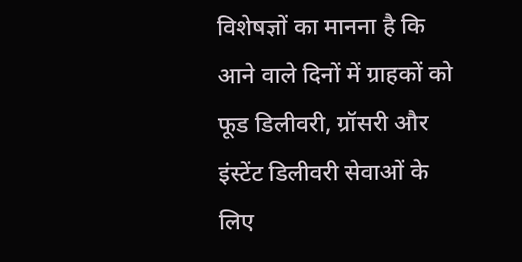विशेषज्ञों का मानना है कि आने वाले दिनों में ग्राहकों को फूड डिलीवरी, ग्रॉसरी और इंस्टेंट डिलीवरी सेवाओं के लिए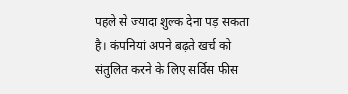पहले से ज्यादा शुल्क देना पड़ सकता है। कंपनियां अपने बढ़ते खर्च को संतुलित करने के लिए सर्विस फीस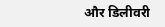और डिलीवरी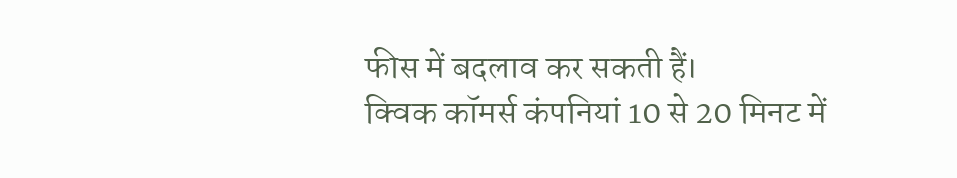फीस में बदलाव कर सकती हैं।
क्विक कॉमर्स कंपनियां 10 से 20 मिनट में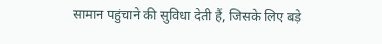सामान पहुंचाने की सुविधा देती हैं, जिसके लिए बड़े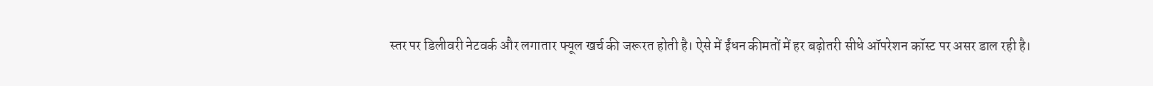स्तर पर डिलीवरी नेटवर्क और लगातार फ्यूल खर्च की जरूरत होती है। ऐसे में ईंधन कीमतों में हर बढ़ोतरी सीधे ऑपरेशन कॉस्ट पर असर डाल रही है।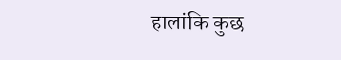हालांकि कुछ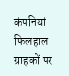कंपनियां फिलहाल ग्राहकों पर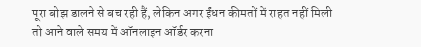पूरा बोझ डालने से बच रही हैं, लेकिन अगर ईंधन कीमतों में राहत नहीं मिली तो आने वाले समय में ऑनलाइन ऑर्डर करना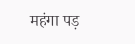महंगा पड़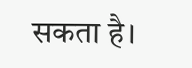सकता है।